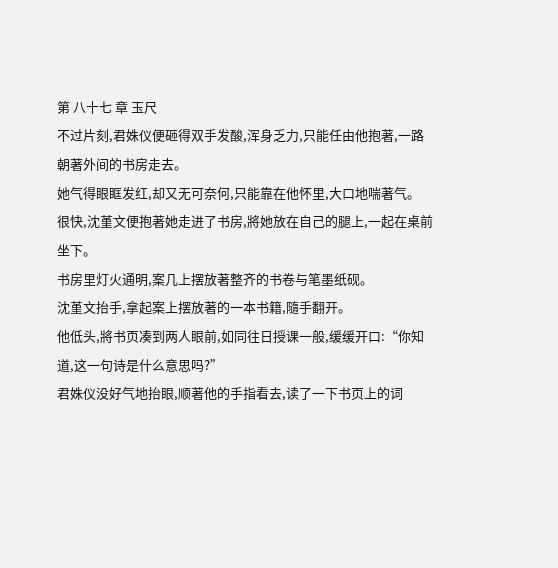第 八十七 章 玉尺
不过片刻,君姝仪便砸得双手发酸,浑身乏力,只能任由他抱著,一路朝著外间的书房走去。
她气得眼眶发红,却又无可奈何,只能靠在他怀里,大口地喘著气。
很快,沈堇文便抱著她走进了书房,將她放在自己的腿上,一起在桌前坐下。
书房里灯火通明,案几上摆放著整齐的书卷与笔墨纸砚。
沈堇文抬手,拿起案上摆放著的一本书籍,隨手翻开。
他低头,將书页凑到两人眼前,如同往日授课一般,缓缓开口:“你知道,这一句诗是什么意思吗?”
君姝仪没好气地抬眼,顺著他的手指看去,读了一下书页上的词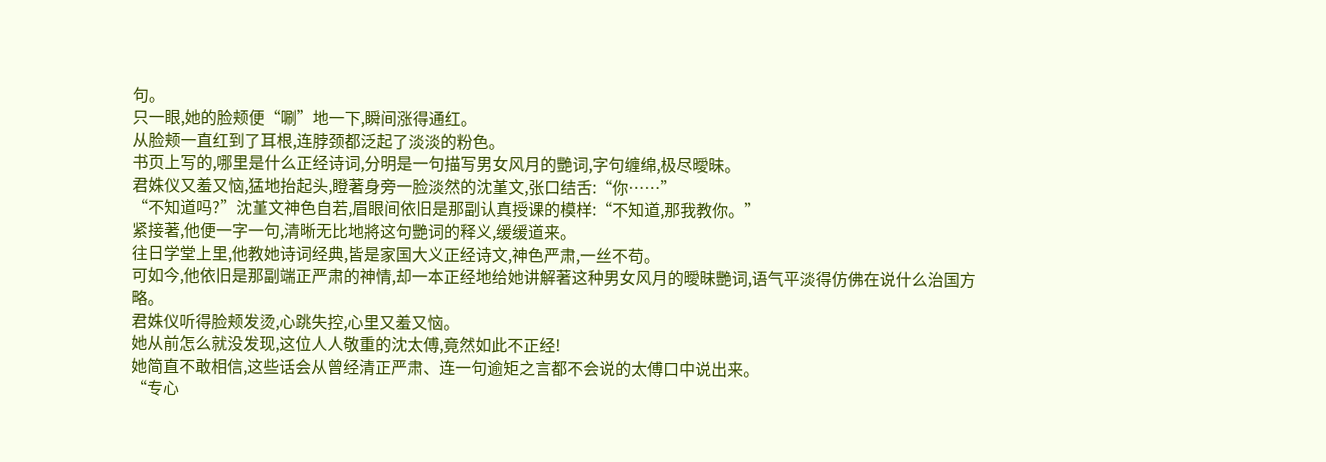句。
只一眼,她的脸颊便“唰”地一下,瞬间涨得通红。
从脸颊一直红到了耳根,连脖颈都泛起了淡淡的粉色。
书页上写的,哪里是什么正经诗词,分明是一句描写男女风月的艷词,字句缠绵,极尽曖昧。
君姝仪又羞又恼,猛地抬起头,瞪著身旁一脸淡然的沈堇文,张口结舌:“你……”
“不知道吗?”沈堇文神色自若,眉眼间依旧是那副认真授课的模样:“不知道,那我教你。”
紧接著,他便一字一句,清晰无比地將这句艷词的释义,缓缓道来。
往日学堂上里,他教她诗词经典,皆是家国大义正经诗文,神色严肃,一丝不苟。
可如今,他依旧是那副端正严肃的神情,却一本正经地给她讲解著这种男女风月的曖昧艷词,语气平淡得仿佛在说什么治国方略。
君姝仪听得脸颊发烫,心跳失控,心里又羞又恼。
她从前怎么就没发现,这位人人敬重的沈太傅,竟然如此不正经!
她简直不敢相信,这些话会从曾经清正严肃、连一句逾矩之言都不会说的太傅口中说出来。
“专心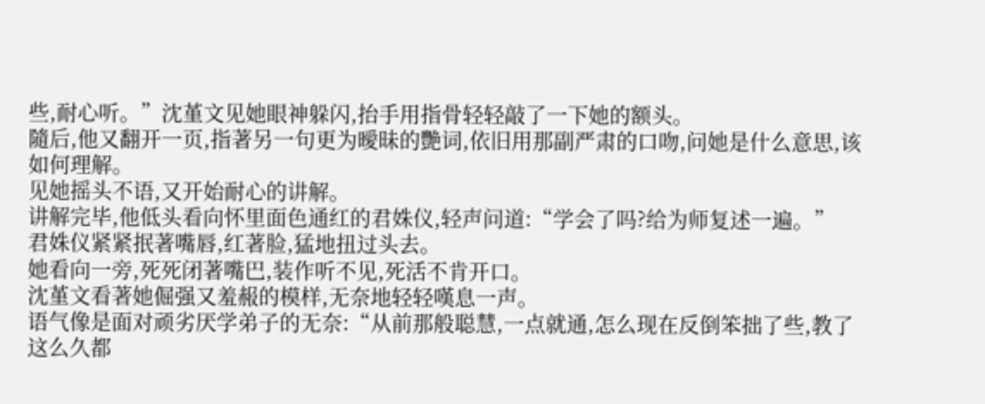些,耐心听。”沈堇文见她眼神躲闪,抬手用指骨轻轻敲了一下她的额头。
隨后,他又翻开一页,指著另一句更为曖昧的艷词,依旧用那副严肃的口吻,问她是什么意思,该如何理解。
见她摇头不语,又开始耐心的讲解。
讲解完毕,他低头看向怀里面色通红的君姝仪,轻声问道:“学会了吗?给为师复述一遍。”
君姝仪紧紧抿著嘴唇,红著脸,猛地扭过头去。
她看向一旁,死死闭著嘴巴,装作听不见,死活不肯开口。
沈堇文看著她倔强又羞赧的模样,无奈地轻轻嘆息一声。
语气像是面对顽劣厌学弟子的无奈:“从前那般聪慧,一点就通,怎么现在反倒笨拙了些,教了这么久都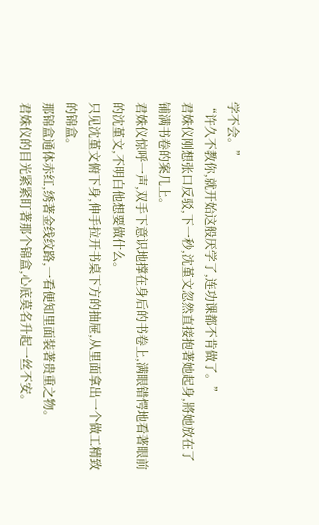学不会。”
“许久不教你,就开始这般厌学了,连功课都不肯做了。”
君姝仪刚想张口反驳,下一秒,沈堇文忽然直接抱著她起身,將她放在了铺满书卷的案几上。
君姝仪惊呼一声,双手下意识地撑在身后的书卷上,满眼错愕地看著眼前的沈堇文,不明白他想要做什么。
只见沈堇文俯下身,伸手拉开书桌下方的抽屉,从里面拿出一个做工精致的锦盒。
那锦盒通体赤红,绣著金线纹路,一看便知里面装著贵重之物。
君姝仪的目光紧紧盯著那个锦盒,心底莫名升起一丝不安。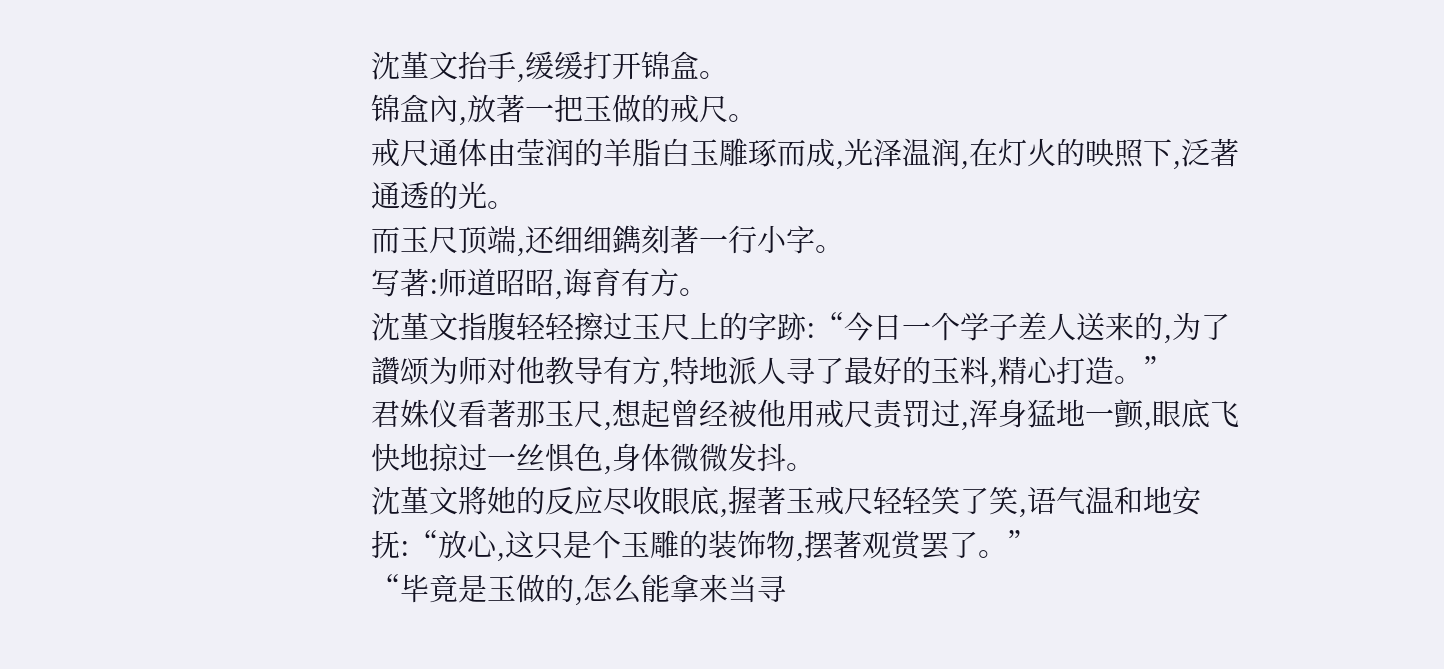沈堇文抬手,缓缓打开锦盒。
锦盒內,放著一把玉做的戒尺。
戒尺通体由莹润的羊脂白玉雕琢而成,光泽温润,在灯火的映照下,泛著通透的光。
而玉尺顶端,还细细鐫刻著一行小字。
写著:师道昭昭,诲育有方。
沈堇文指腹轻轻擦过玉尺上的字跡:“今日一个学子差人送来的,为了讚颂为师对他教导有方,特地派人寻了最好的玉料,精心打造。”
君姝仪看著那玉尺,想起曾经被他用戒尺责罚过,浑身猛地一颤,眼底飞快地掠过一丝惧色,身体微微发抖。
沈堇文將她的反应尽收眼底,握著玉戒尺轻轻笑了笑,语气温和地安抚:“放心,这只是个玉雕的装饰物,摆著观赏罢了。”
“毕竟是玉做的,怎么能拿来当寻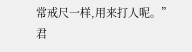常戒尺一样,用来打人呢。”
君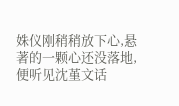姝仪刚稍稍放下心,悬著的一颗心还没落地,便听见沈堇文话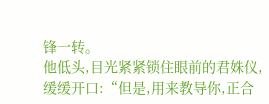锋一转。
他低头,目光紧紧锁住眼前的君姝仪,缓缓开口:“但是,用来教导你,正合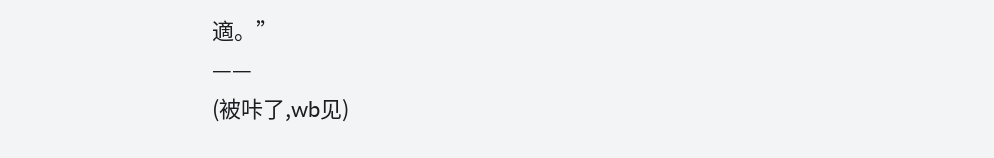適。”
——
(被咔了,wb见)